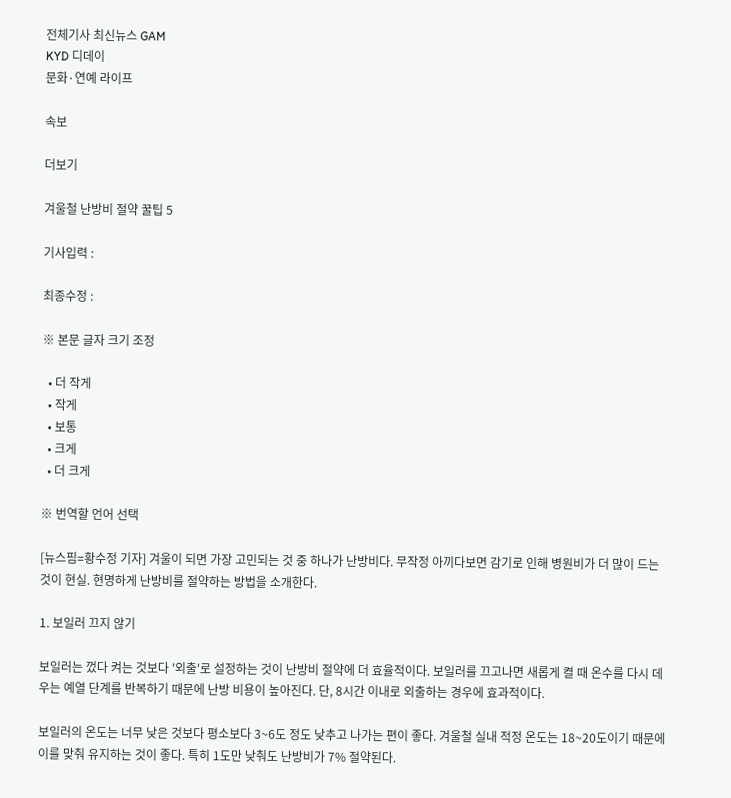전체기사 최신뉴스 GAM
KYD 디데이
문화·연예 라이프

속보

더보기

겨울철 난방비 절약 꿀팁 5

기사입력 :

최종수정 :

※ 본문 글자 크기 조정

  • 더 작게
  • 작게
  • 보통
  • 크게
  • 더 크게

※ 번역할 언어 선택

[뉴스핌=황수정 기자] 겨울이 되면 가장 고민되는 것 중 하나가 난방비다. 무작정 아끼다보면 감기로 인해 병원비가 더 많이 드는 것이 현실. 현명하게 난방비를 절약하는 방법을 소개한다.

1. 보일러 끄지 않기

보일러는 껐다 켜는 것보다 '외출'로 설정하는 것이 난방비 절약에 더 효율적이다. 보일러를 끄고나면 새롭게 켤 때 온수를 다시 데우는 예열 단계를 반복하기 때문에 난방 비용이 높아진다. 단, 8시간 이내로 외출하는 경우에 효과적이다.

보일러의 온도는 너무 낮은 것보다 평소보다 3~6도 정도 낮추고 나가는 편이 좋다. 겨울철 실내 적정 온도는 18~20도이기 때문에 이를 맞춰 유지하는 것이 좋다. 특히 1도만 낮춰도 난방비가 7% 절약된다.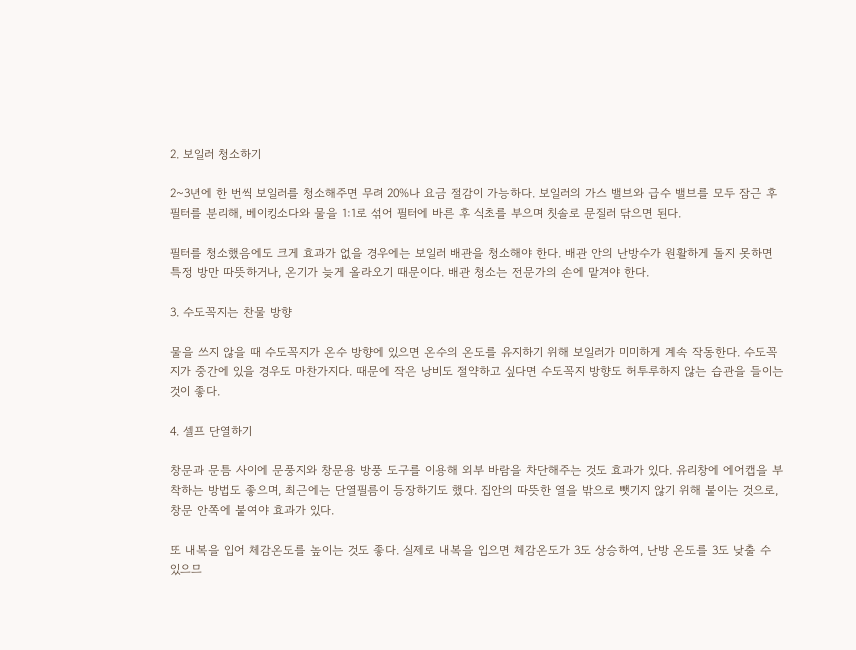2. 보일러 청소하기

2~3년에 한 번씩 보일러를 청소해주면 무려 20%나 요금 절감이 가능하다. 보일러의 가스 밸브와 급수 밸브를 모두 잠근 후 필터를 분리해, 베이킹소다와 물을 1:1로 섞어 필터에 바른 후 식초를 부으며 칫솔로 문질러 닦으면 된다.

필터를 청소했음에도 크게 효과가 없을 경우에는 보일러 배관을 청소해야 한다. 배관 안의 난방수가 원활하게 돌지 못하면 특정 방만 따뜻하거나, 온기가 늦게 올라오기 때문이다. 배관 청소는 전문가의 손에 맡겨야 한다.

3. 수도꼭지는 찬물 방향

물을 쓰지 않을 때 수도꼭지가 온수 방향에 있으면 온수의 온도를 유지하기 위해 보일러가 미미하게 계속 작동한다. 수도꼭지가 중간에 있을 경우도 마찬가지다. 때문에 작은 낭비도 절약하고 싶다면 수도꼭지 방향도 허투루하지 않는 습관을 들이는 것이 좋다.

4. 셀프 단열하기

창문과 문틈 사이에 문풍지와 창문용 방풍 도구를 이용해 외부 바람을 차단해주는 것도 효과가 있다. 유리창에 에어캡을 부착하는 방법도 좋으며, 최근에는 단열필름이 등장하기도 했다. 집안의 따뜻한 열을 밖으로 뺏기지 않기 위해 붙이는 것으로, 창문 안쪽에 붙여야 효과가 있다.

또 내복을 입어 체감온도를 높이는 것도 좋다. 실제로 내복을 입으면 체감온도가 3도 상승하여, 난방 온도를 3도 낮출 수 있으므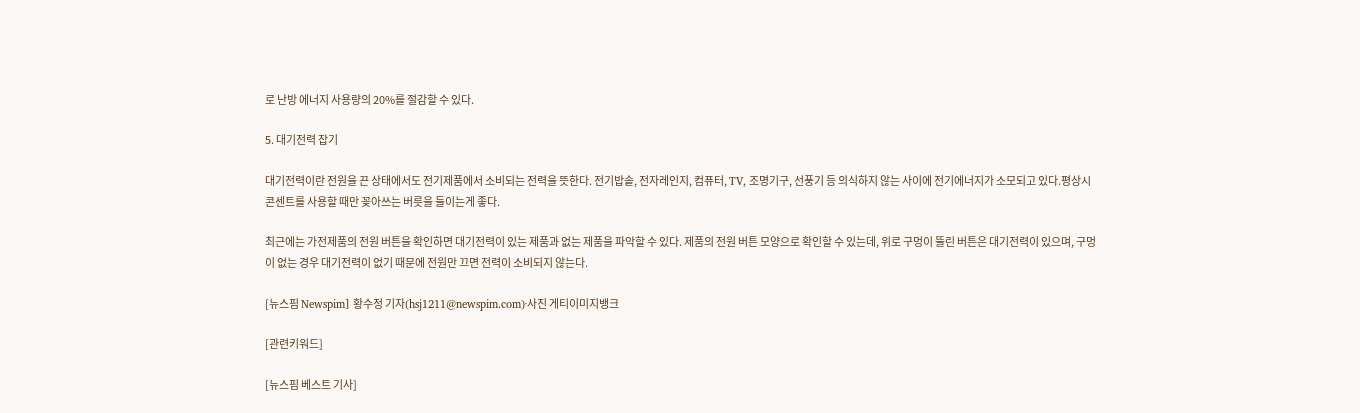로 난방 에너지 사용량의 20%를 절감할 수 있다.

5. 대기전력 잡기

대기전력이란 전원을 끈 상태에서도 전기제품에서 소비되는 전력을 뜻한다. 전기밥솥, 전자레인지, 컴퓨터, TV, 조명기구, 선풍기 등 의식하지 않는 사이에 전기에너지가 소모되고 있다.평상시 콘센트를 사용할 때만 꽂아쓰는 버릇을 들이는게 좋다.

최근에는 가전제품의 전원 버튼을 확인하면 대기전력이 있는 제품과 없는 제품을 파악할 수 있다. 제품의 전원 버튼 모양으로 확인할 수 있는데, 위로 구멍이 뚤린 버튼은 대기전력이 있으며, 구멍이 없는 경우 대기전력이 없기 때문에 전원만 끄면 전력이 소비되지 않는다.

[뉴스핌 Newspim] 황수정 기자(hsj1211@newspim.com)·사진 게티이미지뱅크

[관련키워드]

[뉴스핌 베스트 기사]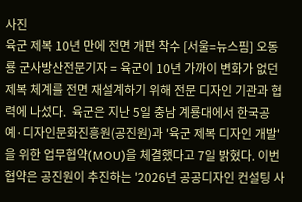사진
육군 제복 10년 만에 전면 개편 착수 [서울=뉴스핌] 오동룡 군사방산전문기자 = 육군이 10년 가까이 변화가 없던 제복 체계를 전면 재설계하기 위해 전문 디자인 기관과 협력에 나섰다.  육군은 지난 5일 충남 계룡대에서 한국공예·디자인문화진흥원(공진원)과 '육군 제복 디자인 개발'을 위한 업무협약(MOU)을 체결했다고 7일 밝혔다. 이번 협약은 공진원이 추진하는 '2026년 공공디자인 컨설팅 사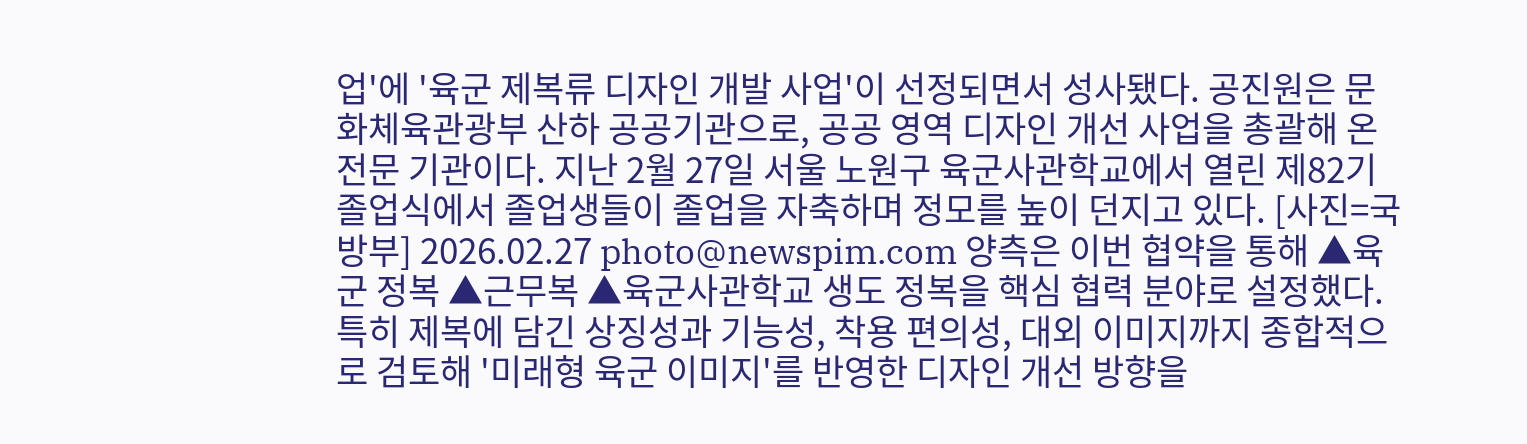업'에 '육군 제복류 디자인 개발 사업'이 선정되면서 성사됐다. 공진원은 문화체육관광부 산하 공공기관으로, 공공 영역 디자인 개선 사업을 총괄해 온 전문 기관이다. 지난 2월 27일 서울 노원구 육군사관학교에서 열린 제82기 졸업식에서 졸업생들이 졸업을 자축하며 정모를 높이 던지고 있다. [사진=국방부] 2026.02.27 photo@newspim.com 양측은 이번 협약을 통해 ▲육군 정복 ▲근무복 ▲육군사관학교 생도 정복을 핵심 협력 분야로 설정했다. 특히 제복에 담긴 상징성과 기능성, 착용 편의성, 대외 이미지까지 종합적으로 검토해 '미래형 육군 이미지'를 반영한 디자인 개선 방향을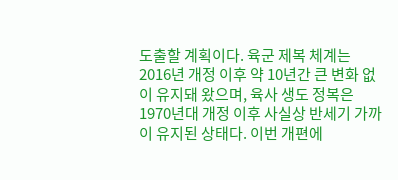도출할 계획이다. 육군 제복 체계는 2016년 개정 이후 약 10년간 큰 변화 없이 유지돼 왔으며, 육사 생도 정복은 1970년대 개정 이후 사실상 반세기 가까이 유지된 상태다. 이번 개편에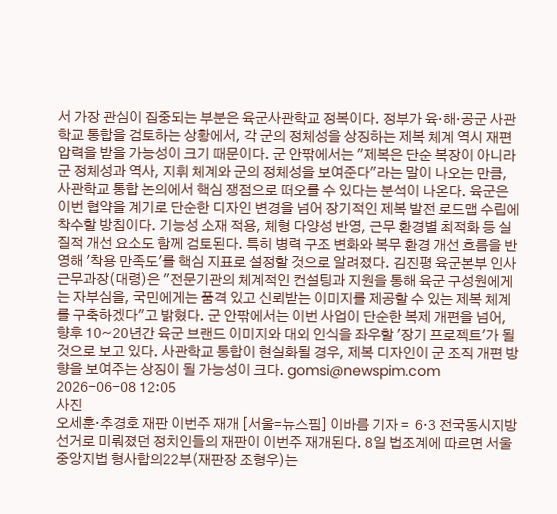서 가장 관심이 집중되는 부분은 육군사관학교 정복이다. 정부가 육·해·공군 사관학교 통합을 검토하는 상황에서, 각 군의 정체성을 상징하는 제복 체계 역시 재편 압력을 받을 가능성이 크기 때문이다. 군 안팎에서는 "제복은 단순 복장이 아니라 군 정체성과 역사, 지휘 체계와 군의 정체성을 보여준다"라는 말이 나오는 만큼, 사관학교 통합 논의에서 핵심 쟁점으로 떠오를 수 있다는 분석이 나온다. 육군은 이번 협약을 계기로 단순한 디자인 변경을 넘어 장기적인 제복 발전 로드맵 수립에 착수할 방침이다. 기능성 소재 적용, 체형 다양성 반영, 근무 환경별 최적화 등 실질적 개선 요소도 함께 검토된다. 특히 병력 구조 변화와 복무 환경 개선 흐름을 반영해 '착용 만족도'를 핵심 지표로 설정할 것으로 알려졌다. 김진평 육군본부 인사근무과장(대령)은 "전문기관의 체계적인 컨설팅과 지원을 통해 육군 구성원에게는 자부심을, 국민에게는 품격 있고 신뢰받는 이미지를 제공할 수 있는 제복 체계를 구축하겠다"고 밝혔다. 군 안팎에서는 이번 사업이 단순한 복제 개편을 넘어, 향후 10~20년간 육군 브랜드 이미지와 대외 인식을 좌우할 '장기 프로젝트'가 될 것으로 보고 있다. 사관학교 통합이 현실화될 경우, 제복 디자인이 군 조직 개편 방향을 보여주는 상징이 될 가능성이 크다. gomsi@newspim.com 2026-06-08 12:05
사진
오세훈·추경호 재판 이번주 재개 [서울=뉴스핌] 이바름 기자 =  6·3 전국동시지방선거로 미뤄졌던 정치인들의 재판이 이번주 재개된다. 8일 법조계에 따르면 서울중앙지법 형사합의22부(재판장 조형우)는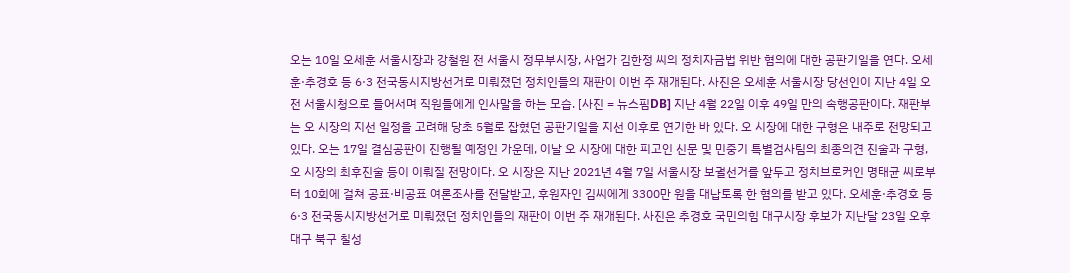오는 10일 오세훈 서울시장과 강철원 전 서울시 정무부시장, 사업가 김한정 씨의 정치자금법 위반 혐의에 대한 공판기일을 연다. 오세훈·추경호 등 6·3 전국동시지방선거로 미뤄졌던 정치인들의 재판이 이번 주 재개된다. 사진은 오세훈 서울시장 당선인이 지난 4일 오전 서울시청으로 들어서며 직원들에게 인사말을 하는 모습. [사진 = 뉴스핌DB] 지난 4월 22일 이후 49일 만의 속행공판이다. 재판부는 오 시장의 지선 일정을 고려해 당초 5월로 잡혔던 공판기일을 지선 이후로 연기한 바 있다. 오 시장에 대한 구형은 내주로 전망되고 있다. 오는 17일 결심공판이 진행될 예정인 가운데, 이날 오 시장에 대한 피고인 신문 및 민중기 특별검사팀의 최종의견 진술과 구형, 오 시장의 최후진술 등이 이뤄질 전망이다. 오 시장은 지난 2021년 4월 7일 서울시장 보궐선거를 앞두고 정치브로커인 명태균 씨로부터 10회에 걸쳐 공표·비공표 여론조사를 전달받고, 후원자인 김씨에게 3300만 원을 대납토록 한 혐의를 받고 있다. 오세훈·추경호 등 6·3 전국동시지방선거로 미뤄졌던 정치인들의 재판이 이번 주 재개된다. 사진은 추경호 국민의힘 대구시장 후보가 지난달 23일 오후 대구 북구 칠성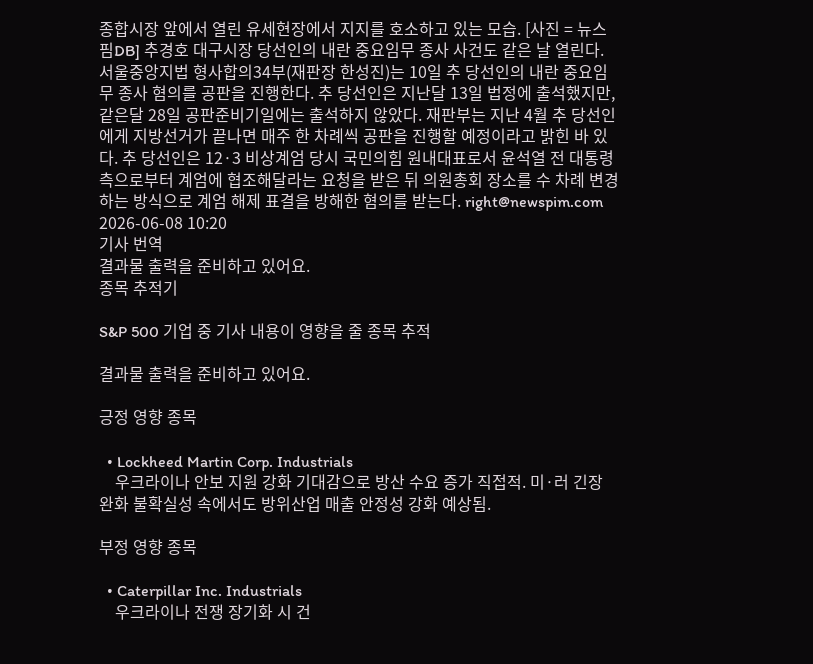종합시장 앞에서 열린 유세현장에서 지지를 호소하고 있는 모습. [사진 = 뉴스핌DB] 추경호 대구시장 당선인의 내란 중요임무 종사 사건도 같은 날 열린다. 서울중앙지법 형사합의34부(재판장 한성진)는 10일 추 당선인의 내란 중요임무 종사 혐의를 공판을 진행한다. 추 당선인은 지난달 13일 법정에 출석했지만, 같은달 28일 공판준비기일에는 출석하지 않았다. 재판부는 지난 4월 추 당선인에게 지방선거가 끝나면 매주 한 차례씩 공판을 진행할 예정이라고 밝힌 바 있다. 추 당선인은 12·3 비상계엄 당시 국민의힘 원내대표로서 윤석열 전 대통령 측으로부터 계엄에 협조해달라는 요청을 받은 뒤 의원총회 장소를 수 차례 변경하는 방식으로 계엄 해제 표결을 방해한 혐의를 받는다. right@newspim.com 2026-06-08 10:20
기사 번역
결과물 출력을 준비하고 있어요.
종목 추적기

S&P 500 기업 중 기사 내용이 영향을 줄 종목 추적

결과물 출력을 준비하고 있어요.

긍정 영향 종목

  • Lockheed Martin Corp. Industrials
    우크라이나 안보 지원 강화 기대감으로 방산 수요 증가 직접적. 미·러 긴장 완화 불확실성 속에서도 방위산업 매출 안정성 강화 예상됨.

부정 영향 종목

  • Caterpillar Inc. Industrials
    우크라이나 전쟁 장기화 시 건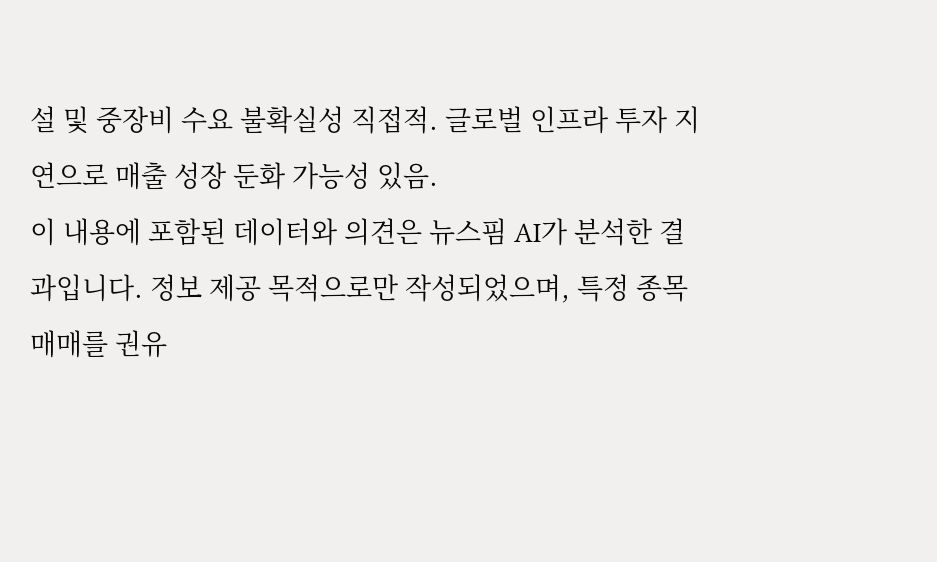설 및 중장비 수요 불확실성 직접적. 글로벌 인프라 투자 지연으로 매출 성장 둔화 가능성 있음.
이 내용에 포함된 데이터와 의견은 뉴스핌 AI가 분석한 결과입니다. 정보 제공 목적으로만 작성되었으며, 특정 종목 매매를 권유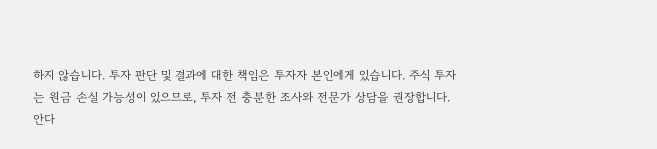하지 않습니다. 투자 판단 및 결과에 대한 책임은 투자자 본인에게 있습니다. 주식 투자는 원금 손실 가능성이 있으므로, 투자 전 충분한 조사와 전문가 상담을 권장합니다.
안다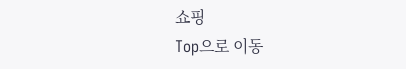쇼핑
Top으로 이동